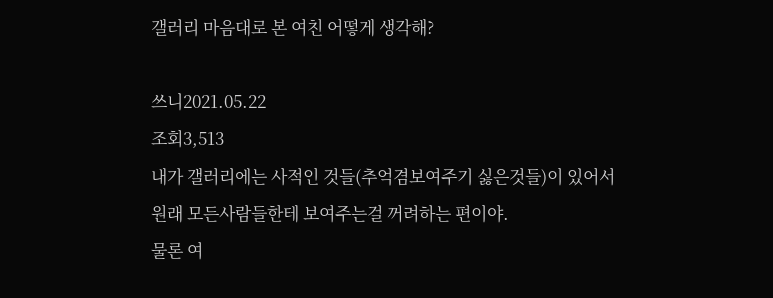갤러리 마음대로 본 여친 어떻게 생각해?

쓰니2021.05.22
조회3,513
내가 갤러리에는 사적인 것들(추억겸보여주기 싫은것들)이 있어서
원래 모든사람들한테 보여주는걸 꺼려하는 편이야.
물론 여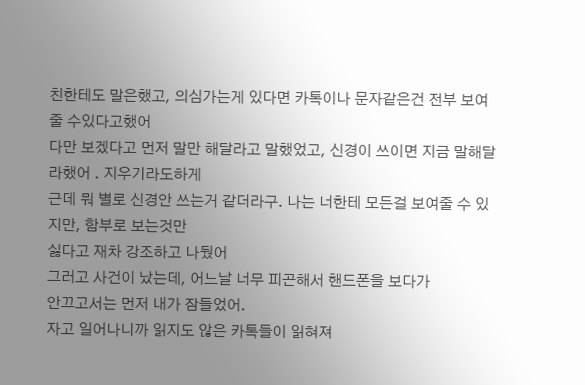친한테도 말은했고, 의심가는게 있다면 카톡이나 문자같은건 전부 보여 줄 수있다고했어
다만 보겠다고 먼저 말만 해달라고 말했었고, 신경이 쓰이면 지금 말해달라했어 . 지우기라도하게
근데 뭐 별로 신경안 쓰는거 같더라구. 나는 너한테 모든걸 보여줄 수 있지만, 함부로 보는것만
싫다고 재차 강조하고 나뒀어
그러고 사건이 났는데, 어느날 너무 피곤해서 핸드폰을 보다가
안끄고서는 먼저 내가 잠들었어.
자고 일어나니까 읽지도 않은 카톡들이 읽혀져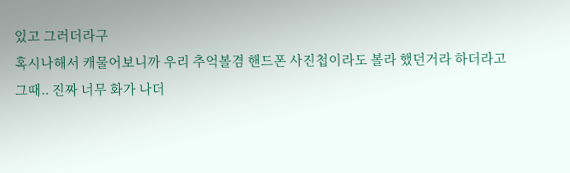있고 그러더라구
혹시나해서 캐물어보니까 우리 추억볼겸 핸드폰 사진첩이라도 볼라 했던거라 하더라고
그때.. 진짜 너무 화가 나더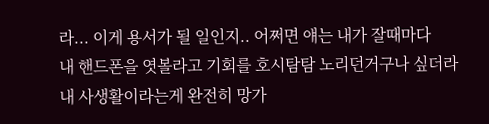라... 이게 용서가 될 일인지.. 어쩌면 얘는 내가 잘때마다
내 핸드폰을 엿볼라고 기회를 호시탐탐 노리던거구나 싶더라
내 사생활이라는게 완전히 망가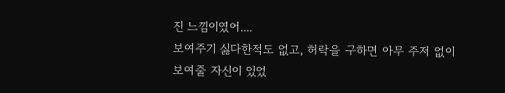진 느낌이였어....
보여주기 싫다한적도 없고, 허락을 구하면 아무 주저 없이 보여줄 자신이 있었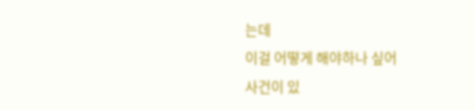는데
이걸 어떻게 해야하나 싶어
사건이 있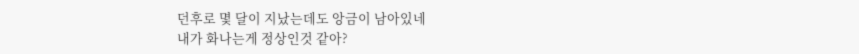던후로 몇 달이 지났는데도 앙금이 남아있네
내가 화나는게 정상인것 같아?